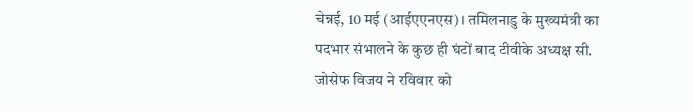चेन्नई, 10 मई (आईएएनएस)। तमिलनाडु के मुख्यमंत्री का पदभार संभालने के कुछ ही घंटों बाद टीवीके अध्यक्ष सी. जोसेफ विजय ने रविवार को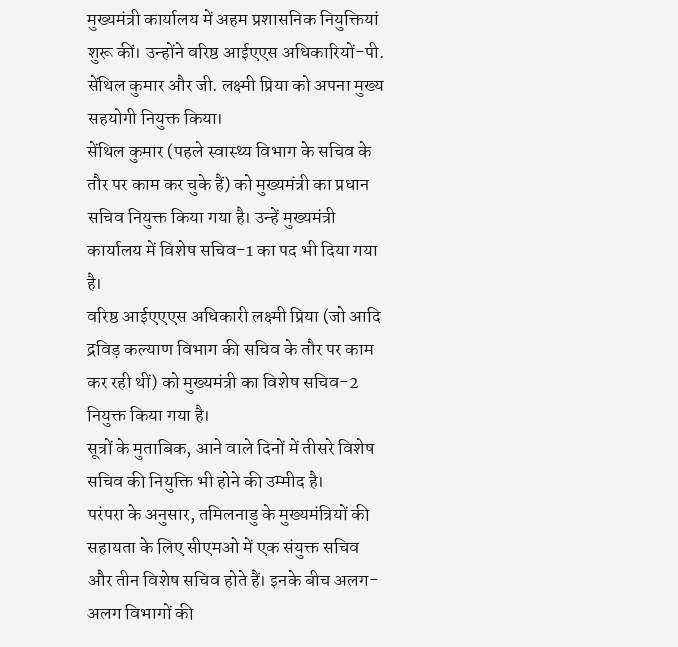मुख्यमंत्री कार्यालय में अहम प्रशासनिक नियुक्तियां शुरू कीं। उन्होंने वरिष्ठ आईएएस अधिकारियों-पी. सेंथिल कुमार और जी. लक्ष्मी प्रिया को अपना मुख्य सहयोगी नियुक्त किया।
सेंथिल कुमार (पहले स्वास्थ्य विभाग के सचिव के तौर पर काम कर चुके हैं) को मुख्यमंत्री का प्रधान सचिव नियुक्त किया गया है। उन्हें मुख्यमंत्री कार्यालय में विशेष सचिव-1 का पद भी दिया गया है।
वरिष्ठ आईएएएस अधिकारी लक्ष्मी प्रिया (जो आदि द्रविड़ कल्याण विभाग की सचिव के तौर पर काम कर रही थीं) को मुख्यमंत्री का विशेष सचिव-2 नियुक्त किया गया है।
सूत्रों के मुताबिक, आने वाले दिनों में तीसरे विशेष सचिव की नियुक्ति भी होने की उम्मीद है।
परंपरा के अनुसार, तमिलनाडु के मुख्यमंत्रियों की सहायता के लिए सीएमओ में एक संयुक्त सचिव और तीन विशेष सचिव होते हैं। इनके बीच अलग-अलग विभागों की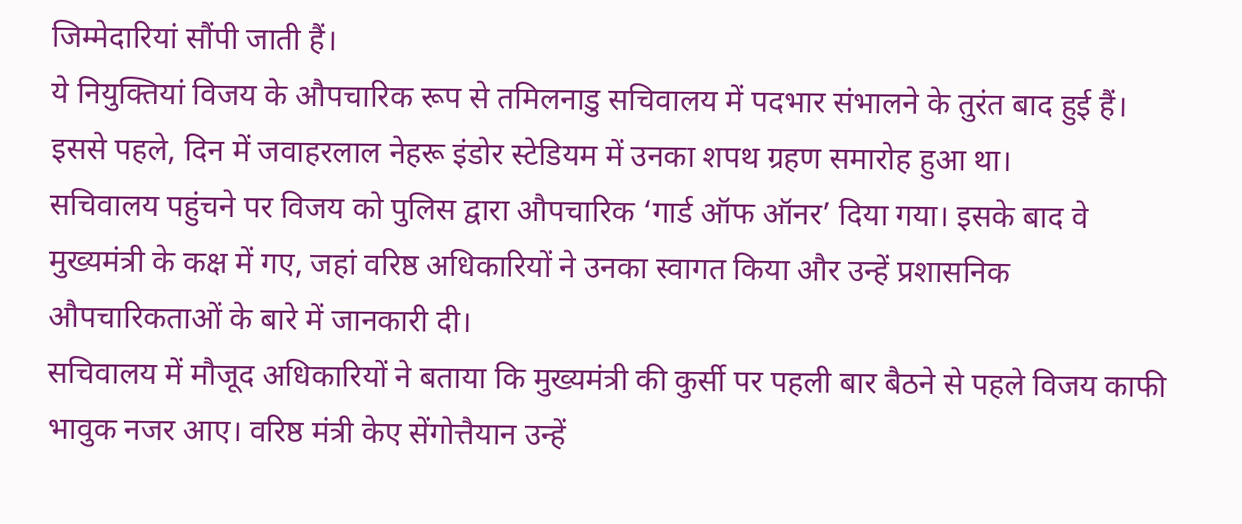जिम्मेदारियां सौंपी जाती हैं।
ये नियुक्तियां विजय के औपचारिक रूप से तमिलनाडु सचिवालय में पदभार संभालने के तुरंत बाद हुई हैं। इससे पहले, दिन में जवाहरलाल नेहरू इंडोर स्टेडियम में उनका शपथ ग्रहण समारोह हुआ था।
सचिवालय पहुंचने पर विजय को पुलिस द्वारा औपचारिक ‘गार्ड ऑफ ऑनर’ दिया गया। इसके बाद वे मुख्यमंत्री के कक्ष में गए, जहां वरिष्ठ अधिकारियों ने उनका स्वागत किया और उन्हें प्रशासनिक औपचारिकताओं के बारे में जानकारी दी।
सचिवालय में मौजूद अधिकारियों ने बताया कि मुख्यमंत्री की कुर्सी पर पहली बार बैठने से पहले विजय काफी भावुक नजर आए। वरिष्ठ मंत्री केए सेंगोत्तैयान उन्हें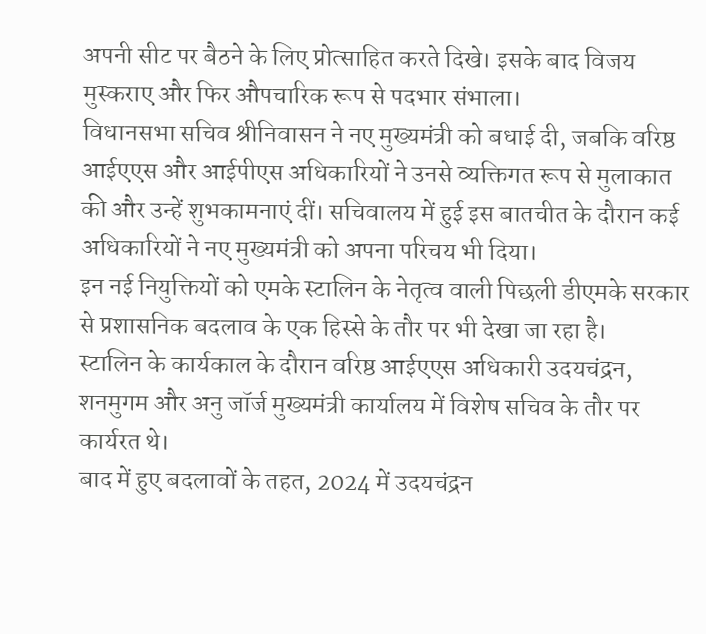अपनी सीट पर बैठने के लिए प्रोत्साहित करते दिखे। इसके बाद विजय मुस्कराए और फिर औपचारिक रूप से पदभार संभाला।
विधानसभा सचिव श्रीनिवासन ने नए मुख्यमंत्री को बधाई दी, जबकि वरिष्ठ आईएएस और आईपीएस अधिकारियों ने उनसे व्यक्तिगत रूप से मुलाकात की और उन्हें शुभकामनाएं दीं। सचिवालय में हुई इस बातचीत के दौरान कई अधिकारियों ने नए मुख्यमंत्री को अपना परिचय भी दिया।
इन नई नियुक्तियों को एमके स्टालिन के नेतृत्व वाली पिछली डीएमके सरकार से प्रशासनिक बदलाव के एक हिस्से के तौर पर भी देखा जा रहा है।
स्टालिन के कार्यकाल के दौरान वरिष्ठ आईएएस अधिकारी उदयचंद्रन, शनमुगम और अनु जॉर्ज मुख्यमंत्री कार्यालय में विशेष सचिव के तौर पर कार्यरत थे।
बाद में हुए बदलावों के तहत, 2024 में उदयचंद्रन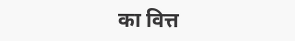का वित्त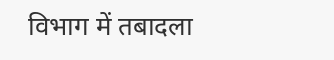विभाग में तबादला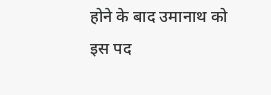होने के बाद उमानाथ को इस पद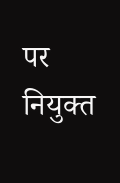पर नियुक्त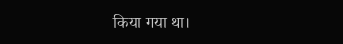किया गया था।